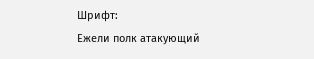Шрифт:
Ежели полк атакующий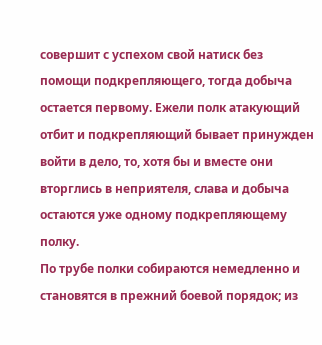совершит с успехом свой натиск без помощи подкрепляющего, тогда добыча остается первому. Ежели полк атакующий отбит и подкрепляющий бывает принужден войти в дело, то, хотя бы и вместе они вторглись в неприятеля, слава и добыча остаются уже одному подкрепляющему полку.
По трубе полки собираются немедленно и становятся в прежний боевой порядок; из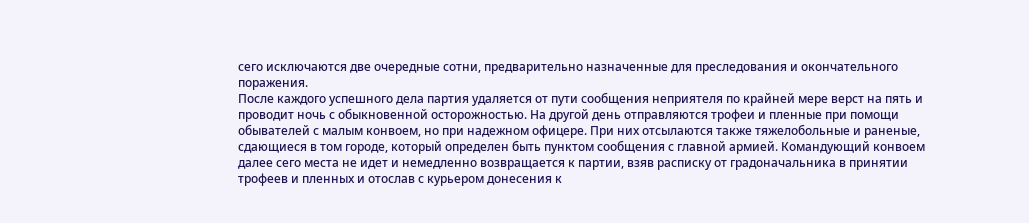сего исключаются две очередные сотни, предварительно назначенные для преследования и окончательного поражения.
После каждого успешного дела партия удаляется от пути сообщения неприятеля по крайней мере верст на пять и проводит ночь с обыкновенной осторожностью. На другой день отправляются трофеи и пленные при помощи обывателей с малым конвоем, но при надежном офицере. При них отсылаются также тяжелобольные и раненые, сдающиеся в том городе, который определен быть пунктом сообщения с главной армией. Командующий конвоем далее сего места не идет и немедленно возвращается к партии, взяв расписку от градоначальника в принятии трофеев и пленных и отослав с курьером донесения к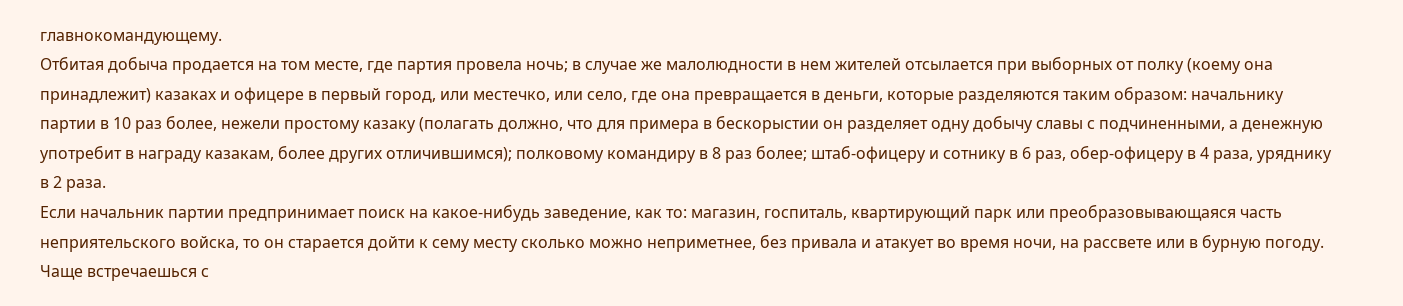главнокомандующему.
Отбитая добыча продается на том месте, где партия провела ночь; в случае же малолюдности в нем жителей отсылается при выборных от полку (коему она принадлежит) казаках и офицере в первый город, или местечко, или село, где она превращается в деньги, которые разделяются таким образом: начальнику партии в 10 раз более, нежели простому казаку (полагать должно, что для примера в бескорыстии он разделяет одну добычу славы с подчиненными, а денежную употребит в награду казакам, более других отличившимся); полковому командиру в 8 раз более; штаб-офицеру и сотнику в 6 раз, обер-офицеру в 4 раза, уряднику в 2 раза.
Если начальник партии предпринимает поиск на какое-нибудь заведение, как то: магазин, госпиталь, квартирующий парк или преобразовывающаяся часть неприятельского войска, то он старается дойти к сему месту сколько можно неприметнее, без привала и атакует во время ночи, на рассвете или в бурную погоду. Чаще встречаешься с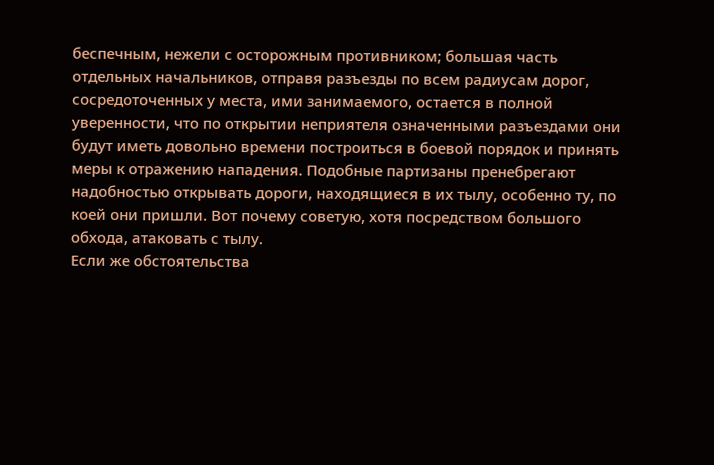беспечным, нежели с осторожным противником; большая часть отдельных начальников, отправя разъезды по всем радиусам дорог, сосредоточенных у места, ими занимаемого, остается в полной уверенности, что по открытии неприятеля означенными разъездами они будут иметь довольно времени построиться в боевой порядок и принять меры к отражению нападения. Подобные партизаны пренебрегают надобностью открывать дороги, находящиеся в их тылу, особенно ту, по коей они пришли. Вот почему советую, хотя посредством большого обхода, атаковать с тылу.
Если же обстоятельства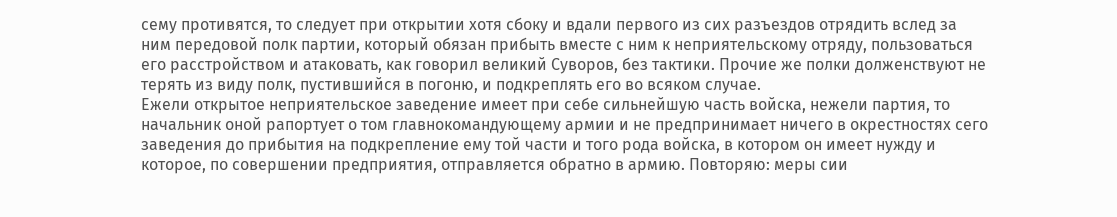сему противятся, то следует при открытии хотя сбоку и вдали первого из сих разъездов отрядить вслед за ним передовой полк партии, который обязан прибыть вместе с ним к неприятельскому отряду, пользоваться его расстройством и атаковать, как говорил великий Суворов, без тактики. Прочие же полки долженствуют не терять из виду полк, пустившийся в погоню, и подкреплять его во всяком случае.
Ежели открытое неприятельское заведение имеет при себе сильнейшую часть войска, нежели партия, то начальник оной рапортует о том главнокомандующему армии и не предпринимает ничего в окрестностях сего заведения до прибытия на подкрепление ему той части и того рода войска, в котором он имеет нужду и которое, по совершении предприятия, отправляется обратно в армию. Повторяю: меры сии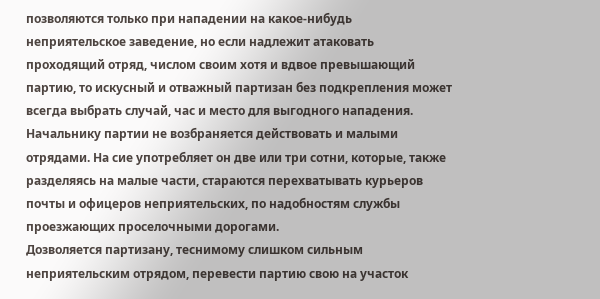позволяются только при нападении на какое-нибудь неприятельское заведение, но если надлежит атаковать проходящий отряд, числом своим хотя и вдвое превышающий партию, то искусный и отважный партизан без подкрепления может всегда выбрать случай, час и место для выгодного нападения.
Начальнику партии не возбраняется действовать и малыми отрядами. На сие употребляет он две или три сотни, которые, также разделяясь на малые части, стараются перехватывать курьеров почты и офицеров неприятельских, по надобностям службы проезжающих проселочными дорогами.
Дозволяется партизану, теснимому слишком сильным неприятельским отрядом, перевести партию свою на участок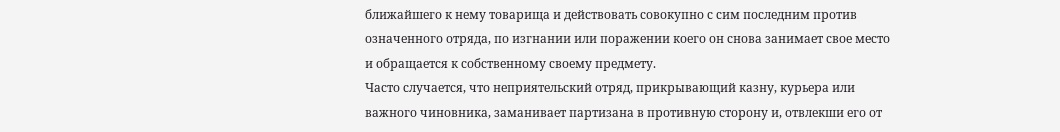ближайшего к нему товарища и действовать совокупно с сим последним против означенного отряда, по изгнании или поражении коего он снова занимает свое место и обращается к собственному своему предмету.
Часто случается, что неприятельский отряд, прикрывающий казну, курьера или важного чиновника, заманивает партизана в противную сторону и, отвлекши его от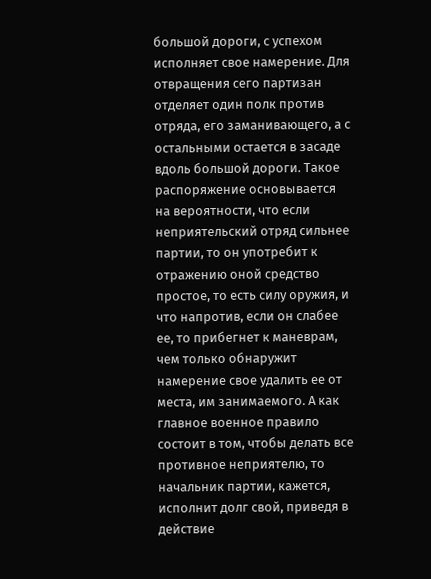большой дороги, с успехом исполняет свое намерение. Для отвращения сего партизан отделяет один полк против отряда, его заманивающего, а с остальными остается в засаде вдоль большой дороги. Такое распоряжение основывается на вероятности, что если неприятельский отряд сильнее партии, то он употребит к отражению оной средство простое, то есть силу оружия, и что напротив, если он слабее ее, то прибегнет к маневрам, чем только обнаружит намерение свое удалить ее от места, им занимаемого. А как главное военное правило состоит в том, чтобы делать все противное неприятелю, то начальник партии, кажется, исполнит долг свой, приведя в действие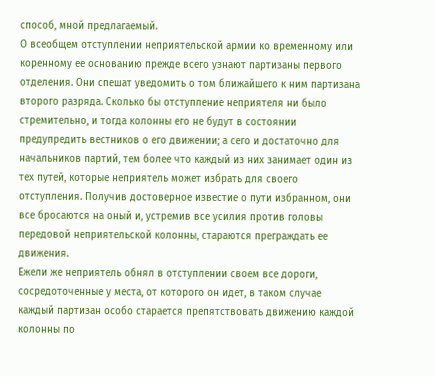способ, мной предлагаемый.
О всеобщем отступлении неприятельской армии ко временному или коренному ее основанию прежде всего узнают партизаны первого отделения. Они спешат уведомить о том ближайшего к ним партизана второго разряда. Сколько бы отступление неприятеля ни было стремительно, и тогда колонны его не будут в состоянии предупредить вестников о его движении; а сего и достаточно для начальников партий, тем более что каждый из них занимает один из тех путей, которые неприятель может избрать для своего отступления. Получив достоверное известие о пути избранном, они все бросаются на оный и, устремив все усилия против головы передовой неприятельской колонны, стараются преграждать ее движения.
Ежели же неприятель обнял в отступлении своем все дороги, сосредоточенные у места, от которого он идет, в таком случае каждый партизан особо старается препятствовать движению каждой колонны по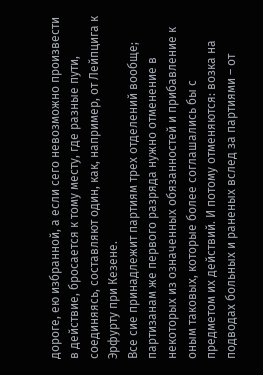дороге, ею избранной, а если сего невозможно произвести в действие, бросается к тому месту, где разные пути, соединяясь, составляют один, как, например, от Лейпцига к Эрфурту при Кезене.
Все сие принадлежит партиям трех отделений вообще; партизанам же первого разряда нужно отменение в некоторых из означенных обязанностей и прибавление к оным таковых, которые более соглашались бы с предметом их действий. И потому отменяются: возка на подводах больных и раненых вслед за партиями – от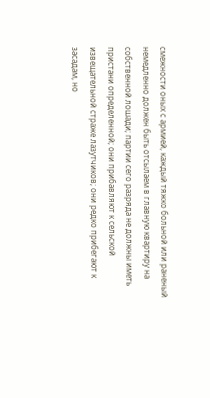смежности оных с армией, каждый тяжко больной или раненый немедленно должен быть отсылаем в главную квартиру на собственной лошади; партии сего разряда не должны иметь пристани определенной; они прибавляют к сельской извещательной страже лазутчиков; они редко прибегают к засадам, но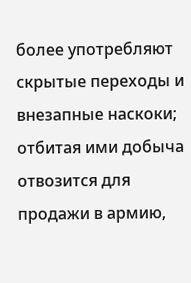более употребляют скрытые переходы и внезапные наскоки; отбитая ими добыча отвозится для продажи в армию,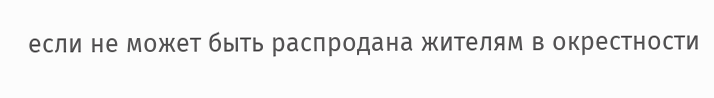если не может быть распродана жителям в окрестности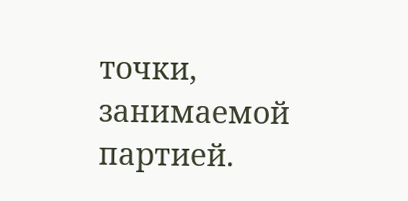точки, занимаемой партией.